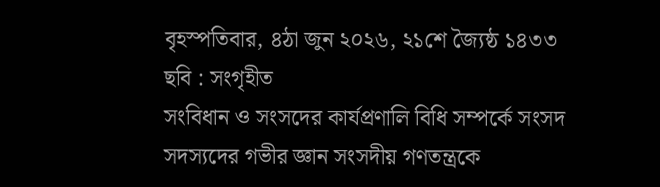বৃহস্পতিবার, ৪ঠা জুন ২০২৬, ২১শে জ্যৈষ্ঠ ১৪৩৩
ছবি : সংগৃহীত
সংবিধান ও সংসদের কার্যপ্রণালি বিধি সম্পর্কে সংসদ সদস্যদের গভীর জ্ঞান সংসদীয় গণতন্ত্রকে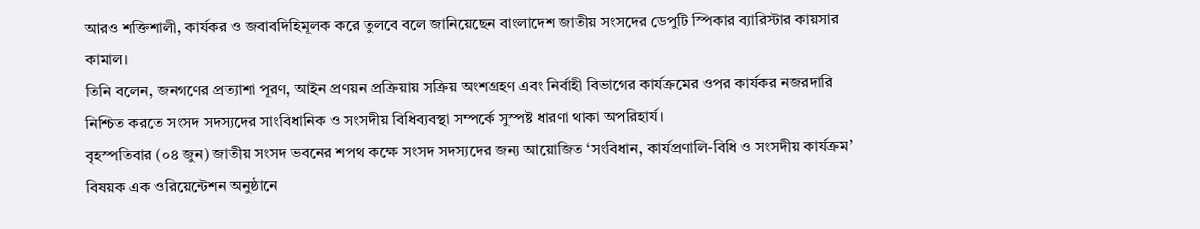আরও শক্তিশালী, কার্যকর ও জবাবদিহিমূলক করে তুলবে বলে জানিয়েছেন বাংলাদেশ জাতীয় সংসদের ডেপুটি স্পিকার ব্যারিস্টার কায়সার কামাল।
তিনি বলেন, জনগণের প্রত্যাশা পূরণ, আইন প্রণয়ন প্রক্রিয়ায় সক্রিয় অংশগ্রহণ এবং নির্বাহী বিভাগের কার্যক্রমের ওপর কার্যকর নজরদারি নিশ্চিত করতে সংসদ সদস্যদের সাংবিধানিক ও সংসদীয় বিধিব্যবস্থা সম্পর্কে সুস্পষ্ট ধারণা থাকা অপরিহার্য।
বৃহস্পতিবার (০৪ জুন) জাতীয় সংসদ ভবনের শপথ কক্ষে সংসদ সদস্যদের জন্য আয়োজিত ‘সংবিধান, কার্যপ্রণালি-বিধি ও সংসদীয় কার্যক্রম’ বিষয়ক এক ওরিয়েন্টেশন অনুষ্ঠানে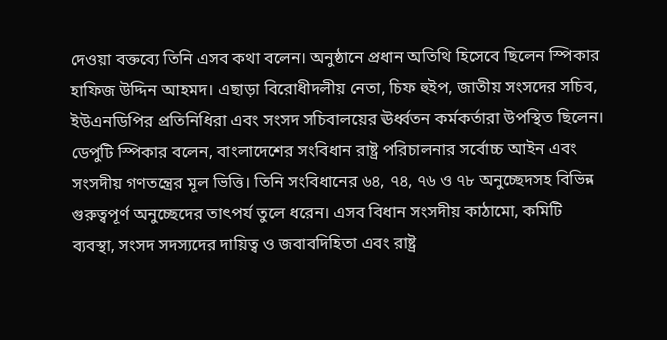দেওয়া বক্তব্যে তিনি এসব কথা বলেন। অনুষ্ঠানে প্রধান অতিথি হিসেবে ছিলেন স্পিকার হাফিজ উদ্দিন আহমদ। এছাড়া বিরোধীদলীয় নেতা, চিফ হুইপ, জাতীয় সংসদের সচিব, ইউএনডিপির প্রতিনিধিরা এবং সংসদ সচিবালয়ের ঊর্ধ্বতন কর্মকর্তারা উপস্থিত ছিলেন।
ডেপুটি স্পিকার বলেন, বাংলাদেশের সংবিধান রাষ্ট্র পরিচালনার সর্বোচ্চ আইন এবং সংসদীয় গণতন্ত্রের মূল ভিত্তি। তিনি সংবিধানের ৬৪, ৭৪, ৭৬ ও ৭৮ অনুচ্ছেদসহ বিভিন্ন গুরুত্বপূর্ণ অনুচ্ছেদের তাৎপর্য তুলে ধরেন। এসব বিধান সংসদীয় কাঠামো, কমিটি ব্যবস্থা, সংসদ সদস্যদের দায়িত্ব ও জবাবদিহিতা এবং রাষ্ট্র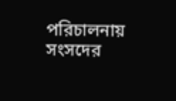পরিচালনায় সংসদের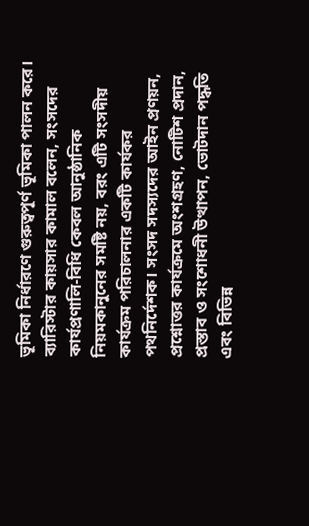ভূমিকা নির্ধারণে গুরুত্বপূর্ণ ভূমিকা পালন করে।
ব্যারিস্টার কায়সার কামাল বলেন, সংসদের কার্যপ্রণালি-বিধি কেবল আনুষ্ঠানিক নিয়মকানুনের সমষ্টি নয়, বরং এটি সংসদীয় কার্যক্রম পরিচালনার একটি কার্যকর পথনির্দেশক। সংসদ সদস্যদের আইন প্রণয়ন, প্রশ্নোত্তর কার্যক্রমে অংশগ্রহণ, নোটিশ প্রদান, প্রস্তাব ও সংশোধনী উত্থাপন, ভোটদান পদ্ধতি এবং বিভিন্ন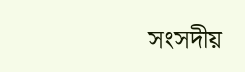সংসদীয়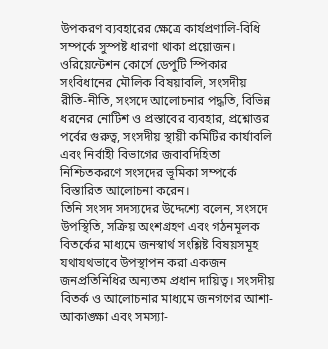উপকরণ ব্যবহারের ক্ষেত্রে কার্যপ্রণালি-বিধি সম্পর্কে সুস্পষ্ট ধারণা থাকা প্রয়োজন।
ওরিয়েন্টেশন কোর্সে ডেপুটি স্পিকার সংবিধানের মৌলিক বিষয়াবলি, সংসদীয় রীতি-নীতি, সংসদে আলোচনার পদ্ধতি, বিভিন্ন ধরনের নোটিশ ও প্রস্তাবের ব্যবহার, প্রশ্নোত্তর পর্বের গুরুত্ব, সংসদীয় স্থায়ী কমিটির কার্যাবলি এবং নির্বাহী বিভাগের জবাবদিহিতা নিশ্চিতকরণে সংসদের ভূমিকা সম্পর্কে বিস্তারিত আলোচনা করেন।
তিনি সংসদ সদস্যদের উদ্দেশ্যে বলেন, সংসদে উপস্থিতি, সক্রিয় অংশগ্রহণ এবং গঠনমূলক বিতর্কের মাধ্যমে জনস্বার্থ সংশ্লিষ্ট বিষয়সমূহ যথাযথভাবে উপস্থাপন করা একজন জনপ্রতিনিধির অন্যতম প্রধান দায়িত্ব। সংসদীয় বিতর্ক ও আলোচনার মাধ্যমে জনগণের আশা-আকাঙ্ক্ষা এবং সমস্যা-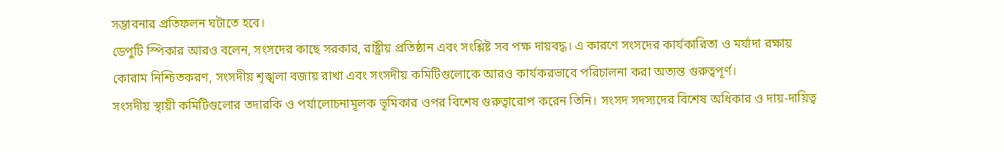সম্ভাবনার প্রতিফলন ঘটাতে হবে।
ডেপুটি স্পিকার আরও বলেন, সংসদের কাছে সরকার, রাষ্ট্রীয় প্রতিষ্ঠান এবং সংশ্লিষ্ট সব পক্ষ দায়বদ্ধ। এ কারণে সংসদের কার্যকারিতা ও মর্যাদা রক্ষায় কোরাম নিশ্চিতকরণ, সংসদীয় শৃঙ্খলা বজায় রাখা এবং সংসদীয় কমিটিগুলোকে আরও কার্যকরভাবে পরিচালনা করা অত্যন্ত গুরুত্বপূর্ণ।
সংসদীয় স্থায়ী কমিটিগুলোর তদারকি ও পর্যালোচনামূলক ভূমিকার ওপর বিশেষ গুরুত্বারোপ করেন তিনি। সংসদ সদস্যদের বিশেষ অধিকার ও দায়-দায়িত্ব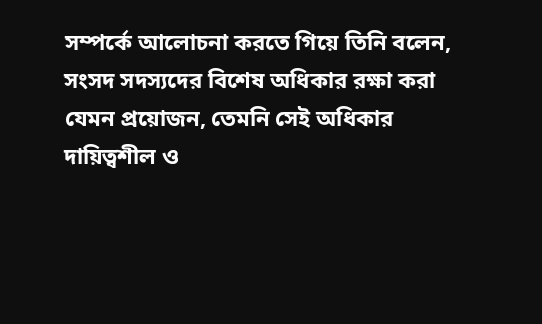সম্পর্কে আলোচনা করতে গিয়ে তিনি বলেন, সংসদ সদস্যদের বিশেষ অধিকার রক্ষা করা যেমন প্রয়োজন, তেমনি সেই অধিকার দায়িত্বশীল ও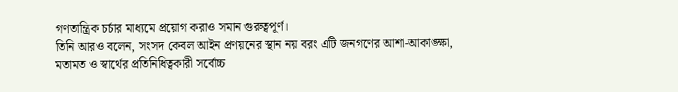গণতান্ত্রিক চর্চার মাধ্যমে প্রয়োগ করাও সমান গুরুত্বপূর্ণ।
তিনি আরও বলেন, সংসদ কেবল আইন প্রণয়নের স্থান নয় বরং এটি জনগণের আশা-আকাঙ্ক্ষা, মতামত ও স্বার্থের প্রতিনিধিত্বকারী সর্বোচ্চ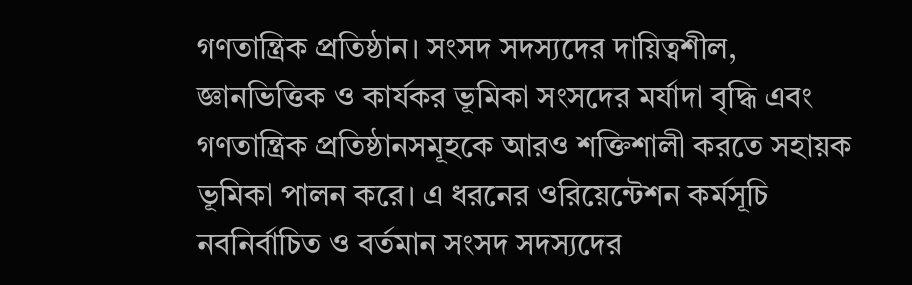গণতান্ত্রিক প্রতিষ্ঠান। সংসদ সদস্যদের দায়িত্বশীল, জ্ঞানভিত্তিক ও কার্যকর ভূমিকা সংসদের মর্যাদা বৃদ্ধি এবং গণতান্ত্রিক প্রতিষ্ঠানসমূহকে আরও শক্তিশালী করতে সহায়ক ভূমিকা পালন করে। এ ধরনের ওরিয়েন্টেশন কর্মসূচি নবনির্বাচিত ও বর্তমান সংসদ সদস্যদের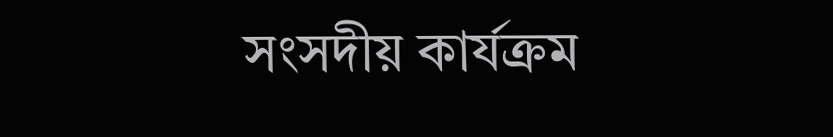সংসদীয় কার্যক্রম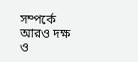সম্পর্কে আরও দক্ষ ও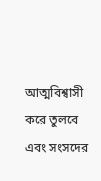আত্মবিশ্বাসী করে তুলবে এবং সংসদের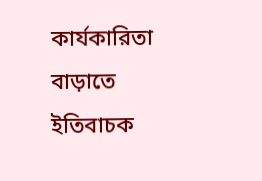কার্যকারিতা বাড়াতে ইতিবাচক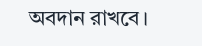অবদান রাখবে।